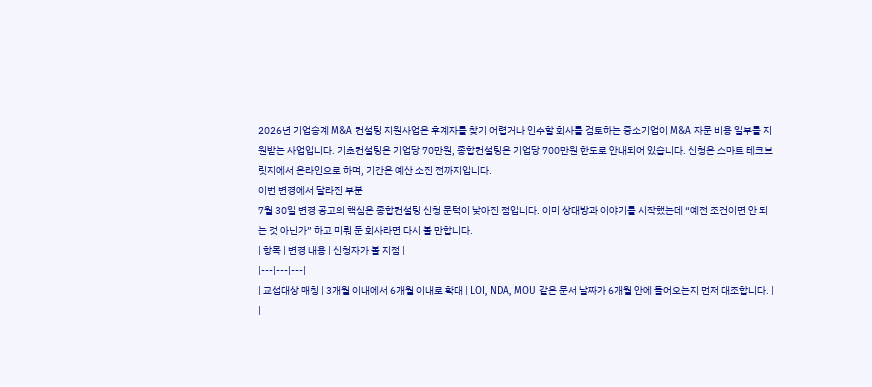2026년 기업승계 M&A 컨설팅 지원사업은 후계자를 찾기 어렵거나 인수할 회사를 검토하는 중소기업이 M&A 자문 비용 일부를 지원받는 사업입니다. 기초컨설팅은 기업당 70만원, 종합컨설팅은 기업당 700만원 한도로 안내되어 있습니다. 신청은 스마트 테크브릿지에서 온라인으로 하며, 기간은 예산 소진 전까지입니다.
이번 변경에서 달라진 부분
7월 30일 변경 공고의 핵심은 종합컨설팅 신청 문턱이 낮아진 점입니다. 이미 상대방과 이야기를 시작했는데 “예전 조건이면 안 되는 것 아닌가” 하고 미뤄 둔 회사라면 다시 볼 만합니다.
| 항목 | 변경 내용 | 신청자가 볼 지점 |
|---|---|---|
| 교섭대상 매칭 | 3개월 이내에서 6개월 이내로 확대 | LOI, NDA, MOU 같은 문서 날짜가 6개월 안에 들어오는지 먼저 대조합니다. |
|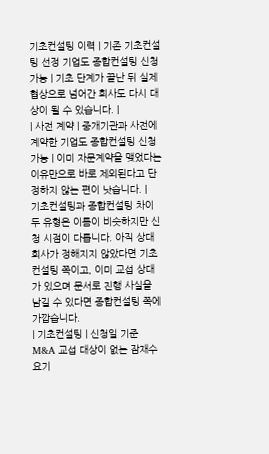기초컨설팅 이력 | 기존 기초컨설팅 선정 기업도 종합컨설팅 신청 가능 | 기초 단계가 끝난 뒤 실제 협상으로 넘어간 회사도 다시 대상이 될 수 있습니다. |
| 사전 계약 | 중개기관과 사전에 계약한 기업도 종합컨설팅 신청 가능 | 이미 자문계약을 맺었다는 이유만으로 바로 제외된다고 단정하지 않는 편이 낫습니다. |
기초컨설팅과 종합컨설팅 차이
두 유형은 이름이 비슷하지만 신청 시점이 다릅니다. 아직 상대 회사가 정해지지 않았다면 기초컨설팅 쪽이고, 이미 교섭 상대가 있으며 문서로 진행 사실을 남길 수 있다면 종합컨설팅 쪽에 가깝습니다.
| 기초컨설팅 | 신청일 기준 M&A 교섭 대상이 없는 잠재수요기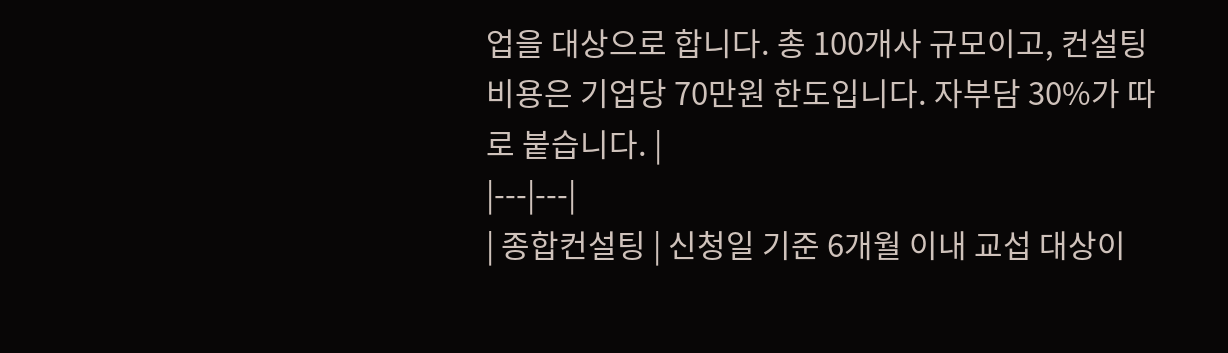업을 대상으로 합니다. 총 100개사 규모이고, 컨설팅 비용은 기업당 70만원 한도입니다. 자부담 30%가 따로 붙습니다. |
|---|---|
| 종합컨설팅 | 신청일 기준 6개월 이내 교섭 대상이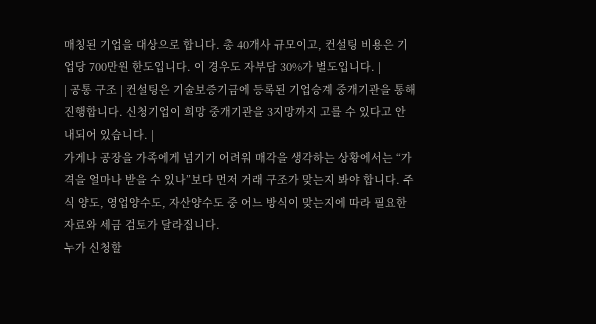매칭된 기업을 대상으로 합니다. 총 40개사 규모이고, 컨설팅 비용은 기업당 700만원 한도입니다. 이 경우도 자부담 30%가 별도입니다. |
| 공통 구조 | 컨설팅은 기술보증기금에 등록된 기업승계 중개기관을 통해 진행합니다. 신청기업이 희망 중개기관을 3지망까지 고를 수 있다고 안내되어 있습니다. |
가게나 공장을 가족에게 넘기기 어려워 매각을 생각하는 상황에서는 “가격을 얼마나 받을 수 있나”보다 먼저 거래 구조가 맞는지 봐야 합니다. 주식 양도, 영업양수도, 자산양수도 중 어느 방식이 맞는지에 따라 필요한 자료와 세금 검토가 달라집니다.
누가 신청할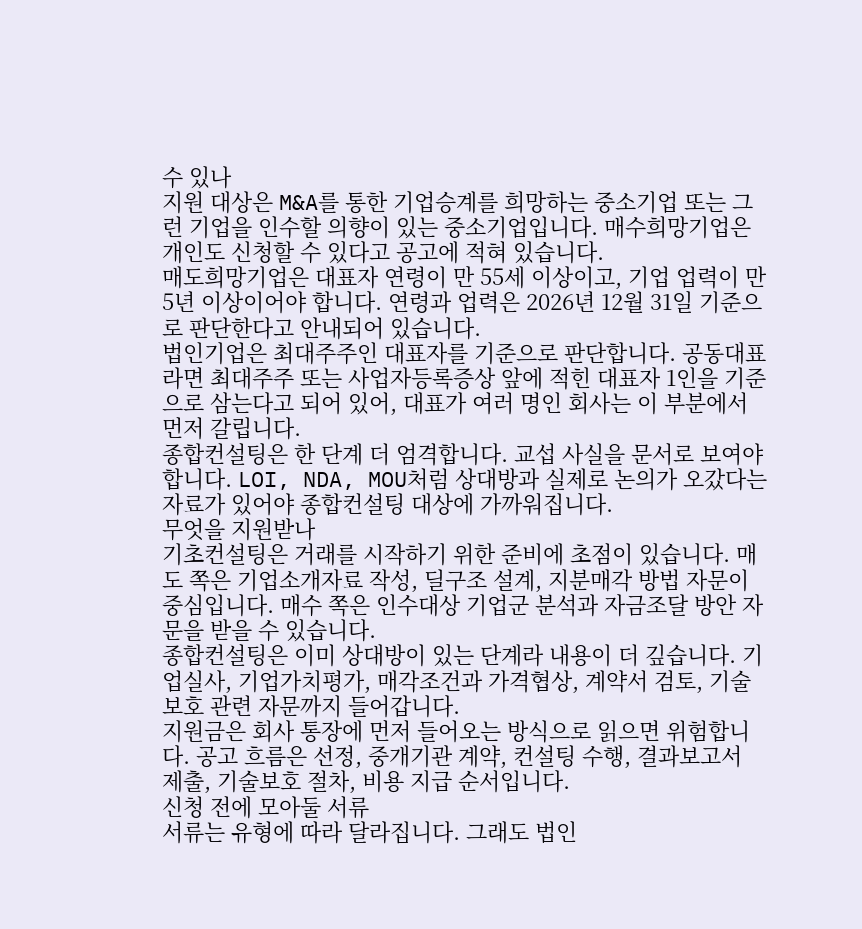수 있나
지원 대상은 M&A를 통한 기업승계를 희망하는 중소기업 또는 그런 기업을 인수할 의향이 있는 중소기업입니다. 매수희망기업은 개인도 신청할 수 있다고 공고에 적혀 있습니다.
매도희망기업은 대표자 연령이 만 55세 이상이고, 기업 업력이 만 5년 이상이어야 합니다. 연령과 업력은 2026년 12월 31일 기준으로 판단한다고 안내되어 있습니다.
법인기업은 최대주주인 대표자를 기준으로 판단합니다. 공동대표라면 최대주주 또는 사업자등록증상 앞에 적힌 대표자 1인을 기준으로 삼는다고 되어 있어, 대표가 여러 명인 회사는 이 부분에서 먼저 갈립니다.
종합컨설팅은 한 단계 더 엄격합니다. 교섭 사실을 문서로 보여야 합니다. LOI, NDA, MOU처럼 상대방과 실제로 논의가 오갔다는 자료가 있어야 종합컨설팅 대상에 가까워집니다.
무엇을 지원받나
기초컨설팅은 거래를 시작하기 위한 준비에 초점이 있습니다. 매도 쪽은 기업소개자료 작성, 딜구조 설계, 지분매각 방법 자문이 중심입니다. 매수 쪽은 인수대상 기업군 분석과 자금조달 방안 자문을 받을 수 있습니다.
종합컨설팅은 이미 상대방이 있는 단계라 내용이 더 깊습니다. 기업실사, 기업가치평가, 매각조건과 가격협상, 계약서 검토, 기술보호 관련 자문까지 들어갑니다.
지원금은 회사 통장에 먼저 들어오는 방식으로 읽으면 위험합니다. 공고 흐름은 선정, 중개기관 계약, 컨설팅 수행, 결과보고서 제출, 기술보호 절차, 비용 지급 순서입니다.
신청 전에 모아둘 서류
서류는 유형에 따라 달라집니다. 그래도 법인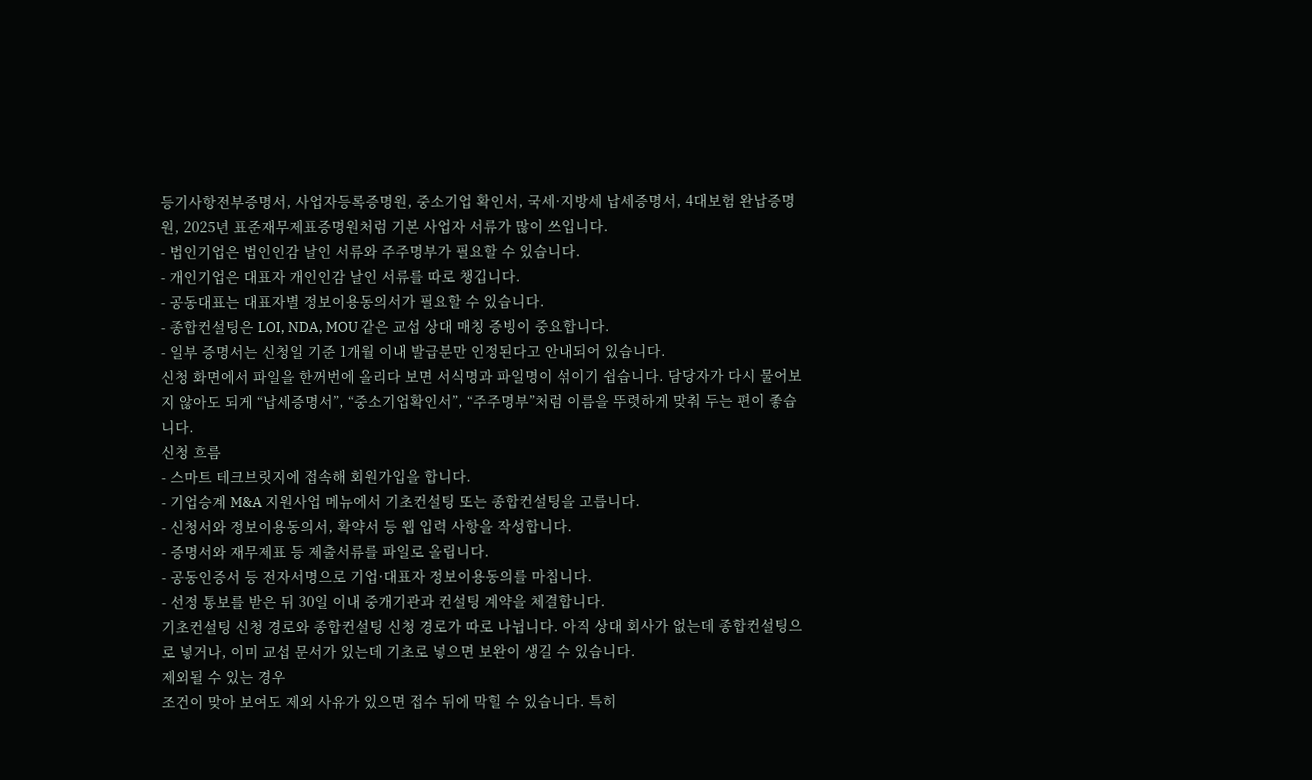등기사항전부증명서, 사업자등록증명원, 중소기업 확인서, 국세·지방세 납세증명서, 4대보험 완납증명원, 2025년 표준재무제표증명원처럼 기본 사업자 서류가 많이 쓰입니다.
- 법인기업은 법인인감 날인 서류와 주주명부가 필요할 수 있습니다.
- 개인기업은 대표자 개인인감 날인 서류를 따로 챙깁니다.
- 공동대표는 대표자별 정보이용동의서가 필요할 수 있습니다.
- 종합컨설팅은 LOI, NDA, MOU 같은 교섭 상대 매칭 증빙이 중요합니다.
- 일부 증명서는 신청일 기준 1개월 이내 발급분만 인정된다고 안내되어 있습니다.
신청 화면에서 파일을 한꺼번에 올리다 보면 서식명과 파일명이 섞이기 쉽습니다. 담당자가 다시 물어보지 않아도 되게 “납세증명서”, “중소기업확인서”, “주주명부”처럼 이름을 뚜렷하게 맞춰 두는 편이 좋습니다.
신청 흐름
- 스마트 테크브릿지에 접속해 회원가입을 합니다.
- 기업승계 M&A 지원사업 메뉴에서 기초컨설팅 또는 종합컨설팅을 고릅니다.
- 신청서와 정보이용동의서, 확약서 등 웹 입력 사항을 작성합니다.
- 증명서와 재무제표 등 제출서류를 파일로 올립니다.
- 공동인증서 등 전자서명으로 기업·대표자 정보이용동의를 마칩니다.
- 선정 통보를 받은 뒤 30일 이내 중개기관과 컨설팅 계약을 체결합니다.
기초컨설팅 신청 경로와 종합컨설팅 신청 경로가 따로 나뉩니다. 아직 상대 회사가 없는데 종합컨설팅으로 넣거나, 이미 교섭 문서가 있는데 기초로 넣으면 보완이 생길 수 있습니다.
제외될 수 있는 경우
조건이 맞아 보여도 제외 사유가 있으면 접수 뒤에 막힐 수 있습니다. 특히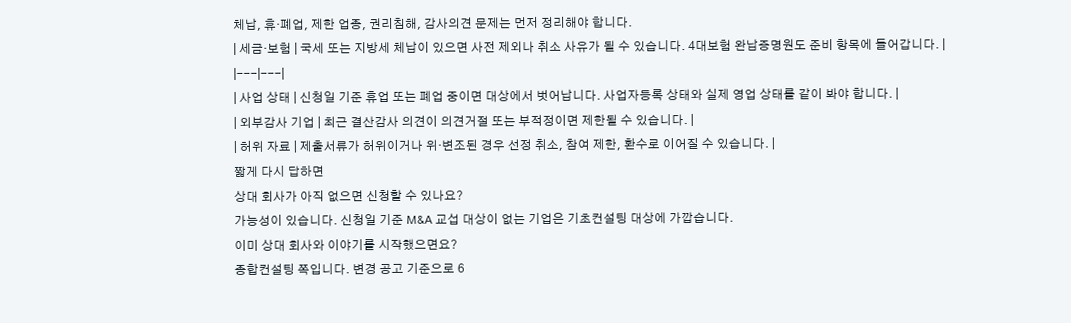체납, 휴·폐업, 제한 업종, 권리침해, 감사의견 문제는 먼저 정리해야 합니다.
| 세금·보험 | 국세 또는 지방세 체납이 있으면 사전 제외나 취소 사유가 될 수 있습니다. 4대보험 완납증명원도 준비 항목에 들어갑니다. |
|---|---|
| 사업 상태 | 신청일 기준 휴업 또는 폐업 중이면 대상에서 벗어납니다. 사업자등록 상태와 실제 영업 상태를 같이 봐야 합니다. |
| 외부감사 기업 | 최근 결산감사 의견이 의견거절 또는 부적정이면 제한될 수 있습니다. |
| 허위 자료 | 제출서류가 허위이거나 위·변조된 경우 선정 취소, 참여 제한, 환수로 이어질 수 있습니다. |
짧게 다시 답하면
상대 회사가 아직 없으면 신청할 수 있나요?
가능성이 있습니다. 신청일 기준 M&A 교섭 대상이 없는 기업은 기초컨설팅 대상에 가깝습니다.
이미 상대 회사와 이야기를 시작했으면요?
종합컨설팅 쪽입니다. 변경 공고 기준으로 6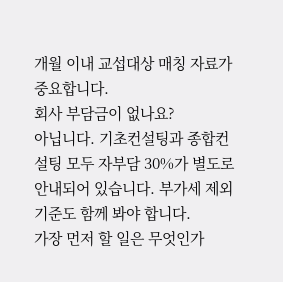개월 이내 교섭대상 매칭 자료가 중요합니다.
회사 부담금이 없나요?
아닙니다. 기초컨설팅과 종합컨설팅 모두 자부담 30%가 별도로 안내되어 있습니다. 부가세 제외 기준도 함께 봐야 합니다.
가장 먼저 할 일은 무엇인가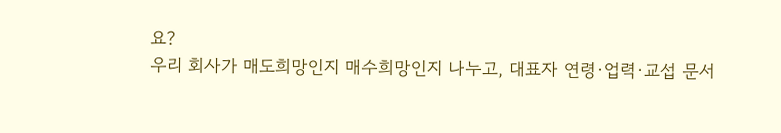요?
우리 회사가 매도희망인지 매수희망인지 나누고, 대표자 연령·업력·교섭 문서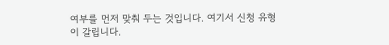여부를 먼저 맞춰 두는 것입니다. 여기서 신청 유형이 갈립니다.